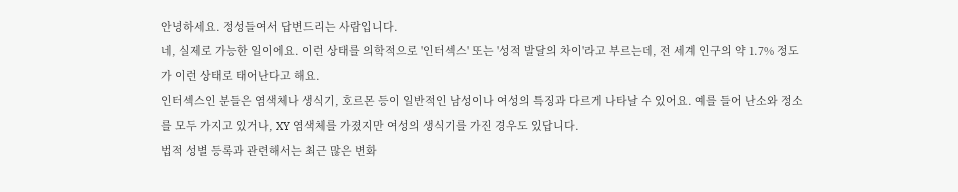안녕하세요. 정성들여서 답변드리는 사람입니다.
네, 실제로 가능한 일이에요. 이런 상태를 의학적으로 '인터섹스' 또는 '성적 발달의 차이'라고 부르는데, 전 세계 인구의 약 1.7% 정도가 이런 상태로 태어난다고 해요.
인터섹스인 분들은 염색체나 생식기, 호르몬 등이 일반적인 남성이나 여성의 특징과 다르게 나타날 수 있어요. 예를 들어 난소와 정소를 모두 가지고 있거나, XY 염색체를 가졌지만 여성의 생식기를 가진 경우도 있답니다.
법적 성별 등록과 관련해서는 최근 많은 변화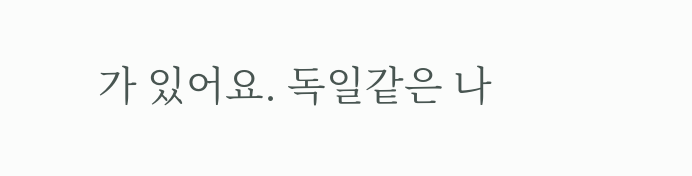가 있어요. 독일같은 나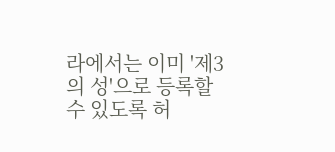라에서는 이미 '제3의 성'으로 등록할 수 있도록 허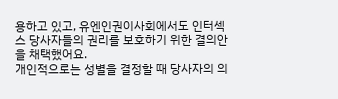용하고 있고, 유엔인권이사회에서도 인터섹스 당사자들의 권리를 보호하기 위한 결의안을 채택했어요.
개인적으로는 성별을 결정할 때 당사자의 의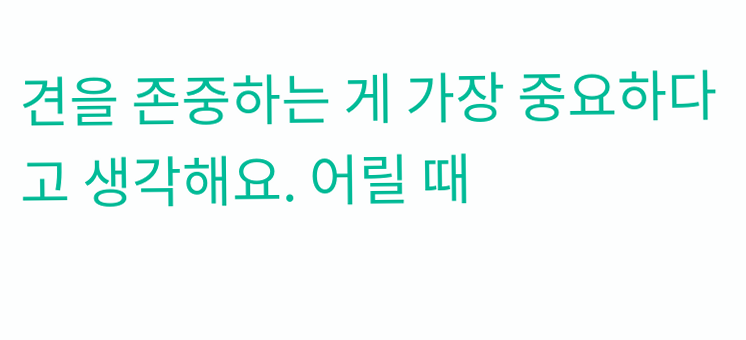견을 존중하는 게 가장 중요하다고 생각해요. 어릴 때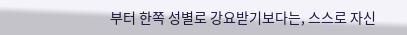부터 한쪽 성별로 강요받기보다는, 스스로 자신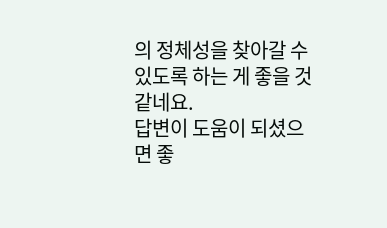의 정체성을 찾아갈 수 있도록 하는 게 좋을 것 같네요.
답변이 도움이 되셨으면 좋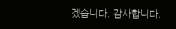겠습니다. 감사합니다.